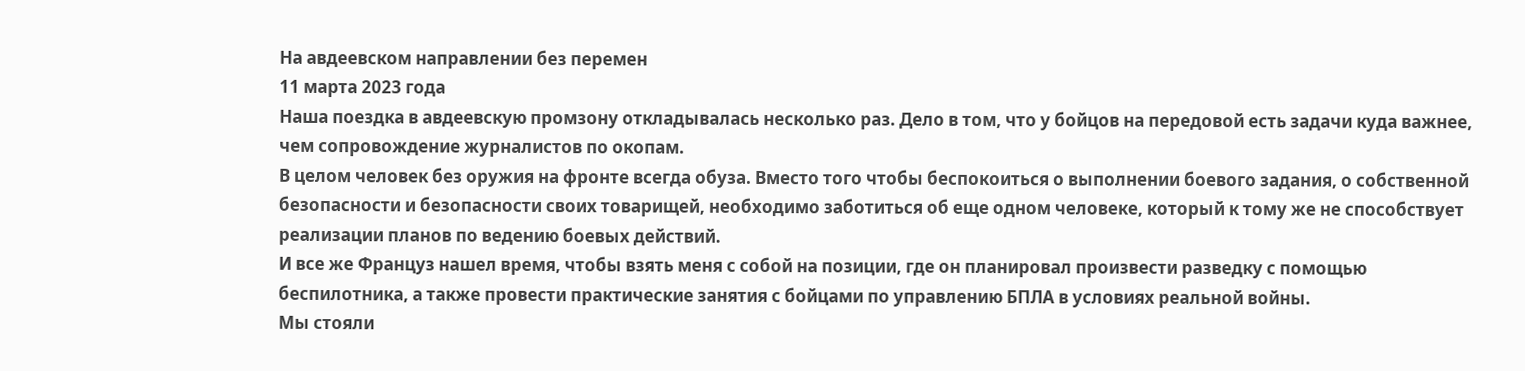На авдеевском направлении без перемен
11 марта 2023 года
Наша поездка в авдеевскую промзону откладывалась несколько раз. Дело в том, что у бойцов на передовой есть задачи куда важнее, чем сопровождение журналистов по окопам.
В целом человек без оружия на фронте всегда обуза. Вместо того чтобы беспокоиться о выполнении боевого задания, о собственной безопасности и безопасности своих товарищей, необходимо заботиться об еще одном человеке, который к тому же не способствует реализации планов по ведению боевых действий.
И все же Француз нашел время, чтобы взять меня с собой на позиции, где он планировал произвести разведку с помощью беспилотника, а также провести практические занятия с бойцами по управлению БПЛА в условиях реальной войны.
Мы стояли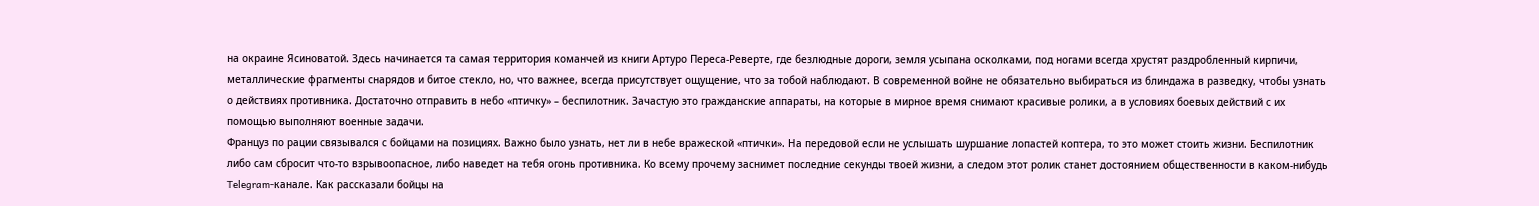на окраине Ясиноватой. Здесь начинается та самая территория команчей из книги Артуро Переса-Реверте, где безлюдные дороги, земля усыпана осколками, под ногами всегда хрустят раздробленный кирпичи, металлические фрагменты снарядов и битое стекло, но, что важнее, всегда присутствует ощущение, что за тобой наблюдают. В современной войне не обязательно выбираться из блиндажа в разведку, чтобы узнать о действиях противника. Достаточно отправить в небо «птичку» – беспилотник. Зачастую это гражданские аппараты, на которые в мирное время снимают красивые ролики, а в условиях боевых действий с их помощью выполняют военные задачи.
Француз по рации связывался с бойцами на позициях. Важно было узнать, нет ли в небе вражеской «птички». На передовой если не услышать шуршание лопастей коптера, то это может стоить жизни. Беспилотник либо сам сбросит что-то взрывоопасное, либо наведет на тебя огонь противника. Ко всему прочему заснимет последние секунды твоей жизни, а следом этот ролик станет достоянием общественности в каком-нибудь Telegram-канале. Как рассказали бойцы на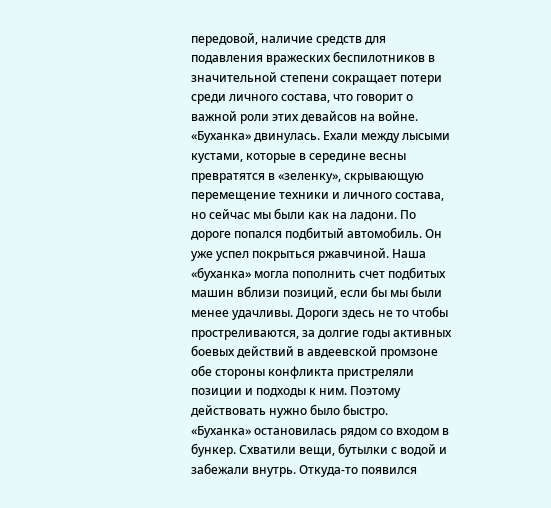передовой, наличие средств для подавления вражеских беспилотников в значительной степени сокращает потери среди личного состава, что говорит о важной роли этих девайсов на войне.
«Буханка» двинулась. Ехали между лысыми кустами, которые в середине весны превратятся в «зеленку», скрывающую перемещение техники и личного состава, но сейчас мы были как на ладони. По дороге попался подбитый автомобиль. Он уже успел покрыться ржавчиной. Наша «буханка» могла пополнить счет подбитых машин вблизи позиций, если бы мы были менее удачливы. Дороги здесь не то чтобы простреливаются, за долгие годы активных боевых действий в авдеевской промзоне обе стороны конфликта пристреляли позиции и подходы к ним. Поэтому действовать нужно было быстро.
«Буханка» остановилась рядом со входом в бункер. Схватили вещи, бутылки с водой и забежали внутрь. Откуда-то появился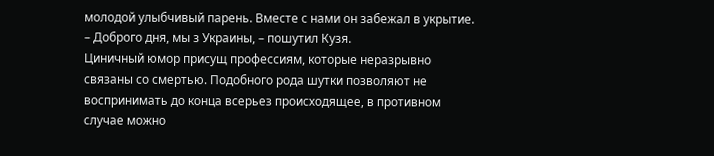молодой улыбчивый парень. Вместе с нами он забежал в укрытие.
– Доброго дня, мы з Украины, – пошутил Кузя.
Циничный юмор присущ профессиям, которые неразрывно связаны со смертью. Подобного рода шутки позволяют не воспринимать до конца всерьез происходящее, в противном случае можно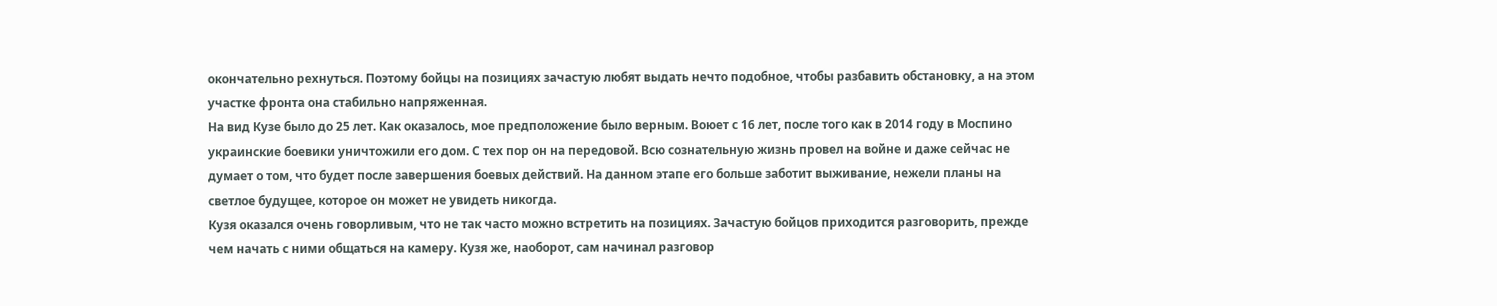окончательно рехнуться. Поэтому бойцы на позициях зачастую любят выдать нечто подобное, чтобы разбавить обстановку, а на этом участке фронта она стабильно напряженная.
На вид Кузе было до 25 лет. Как оказалось, мое предположение было верным. Воюет с 16 лет, после того как в 2014 году в Моспино украинские боевики уничтожили его дом. С тех пор он на передовой. Всю сознательную жизнь провел на войне и даже сейчас не думает о том, что будет после завершения боевых действий. На данном этапе его больше заботит выживание, нежели планы на светлое будущее, которое он может не увидеть никогда.
Кузя оказался очень говорливым, что не так часто можно встретить на позициях. Зачастую бойцов приходится разговорить, прежде чем начать с ними общаться на камеру. Кузя же, наоборот, сам начинал разговор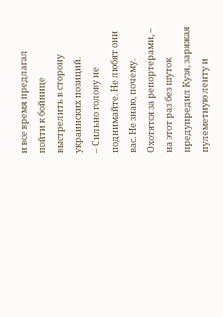и все время предлагал пойти к бойнице выстрелить в сторону украинских позиций.
– Сильно голову не поднимайте. Не любят они вас. Не знаю, почему. Охотятся за репортерами, – на этот раз без шуток предупредил Кузя, заряжая пулеметную ленту и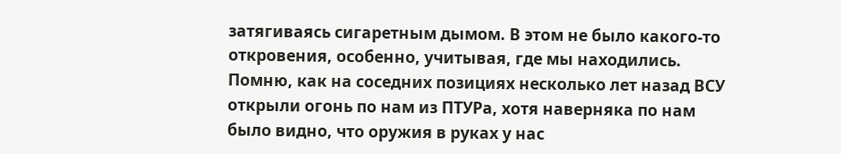затягиваясь сигаретным дымом. В этом не было какого-то откровения, особенно, учитывая, где мы находились. Помню, как на соседних позициях несколько лет назад ВСУ открыли огонь по нам из ПТУРа, хотя наверняка по нам было видно, что оружия в руках у нас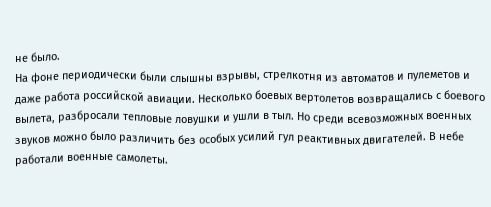не было.
На фоне периодически были слышны взрывы, стрелкотня из автоматов и пулеметов и даже работа российской авиации. Несколько боевых вертолетов возвращались с боевого вылета, разбросали тепловые ловушки и ушли в тыл. Но среди всевозможных военных звуков можно было различить без особых усилий гул реактивных двигателей. В небе работали военные самолеты.